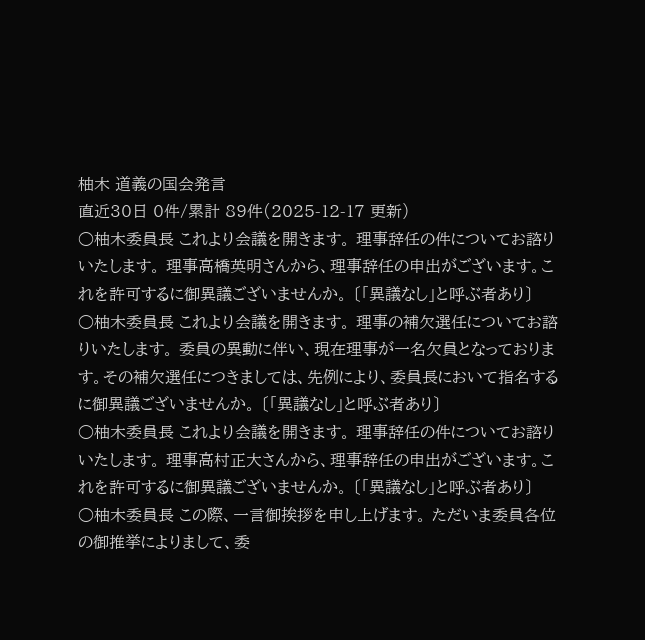柚木 道義の国会発言
直近30日 0件/累計 89件(2025-12-17 更新)
○柚木委員長 これより会議を開きます。 理事辞任の件についてお諮りいたします。 理事高橋英明さんから、理事辞任の申出がございます。これを許可するに御異議ございませんか。 〔「異議なし」と呼ぶ者あり〕
○柚木委員長 これより会議を開きます。 理事の補欠選任についてお諮りいたします。 委員の異動に伴い、現在理事が一名欠員となっております。その補欠選任につきましては、先例により、委員長において指名するに御異議ございませんか。 〔「異議なし」と呼ぶ者あり〕
○柚木委員長 これより会議を開きます。 理事辞任の件についてお諮りいたします。 理事高村正大さんから、理事辞任の申出がございます。これを許可するに御異議ございませんか。 〔「異議なし」と呼ぶ者あり〕
○柚木委員長 この際、一言御挨拶を申し上げます。 ただいま委員各位の御推挙によりまして、委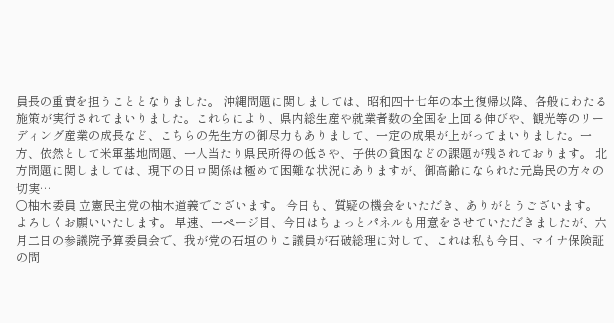員長の重責を担うこととなりました。 沖縄問題に関しましては、昭和四十七年の本土復帰以降、各般にわたる施策が実行されてまいりました。これらにより、県内総生産や就業者数の全国を上回る伸びや、観光等のリーディング産業の成長など、こちらの先生方の御尽力もありまして、一定の成果が上がってまいりました。一方、依然として米軍基地問題、一人当たり県民所得の低さや、子供の貧困などの課題が残されております。 北方問題に関しましては、現下の日ロ関係は極めて困難な状況にありますが、御高齢になられた元島民の方々の切実…
○柚木委員 立憲民主党の柚木道義でございます。 今日も、質疑の機会をいただき、ありがとうございます。よろしくお願いいたします。 早速、一ページ目、今日はちょっとパネルも用意をさせていただきましたが、六月二日の参議院予算委員会で、我が党の石垣のりこ議員が石破総理に対して、これは私も今日、マイナ保険証の問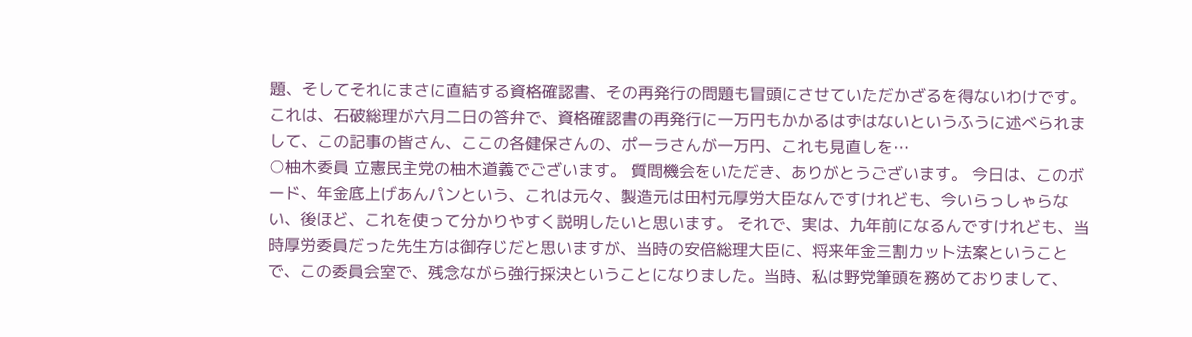題、そしてそれにまさに直結する資格確認書、その再発行の問題も冒頭にさせていただかざるを得ないわけです。 これは、石破総理が六月二日の答弁で、資格確認書の再発行に一万円もかかるはずはないというふうに述べられまして、この記事の皆さん、ここの各健保さんの、ポーラさんが一万円、これも見直しを…
○柚木委員 立憲民主党の柚木道義でございます。 質問機会をいただき、ありがとうございます。 今日は、このボード、年金底上げあんパンという、これは元々、製造元は田村元厚労大臣なんですけれども、今いらっしゃらない、後ほど、これを使って分かりやすく説明したいと思います。 それで、実は、九年前になるんですけれども、当時厚労委員だった先生方は御存じだと思いますが、当時の安倍総理大臣に、将来年金三割カット法案ということで、この委員会室で、残念ながら強行採決ということになりました。当時、私は野党筆頭を務めておりまして、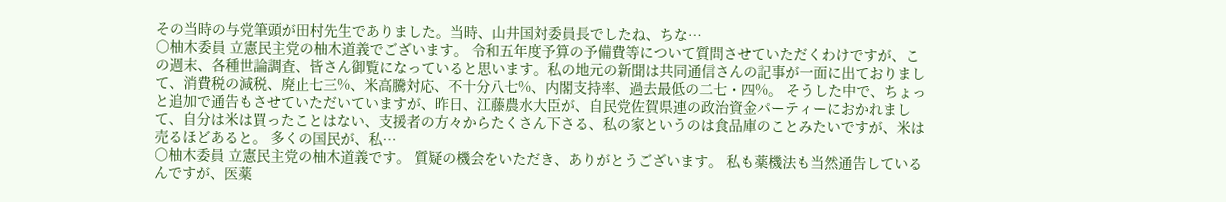その当時の与党筆頭が田村先生でありました。当時、山井国対委員長でしたね、ちな…
○柚木委員 立憲民主党の柚木道義でございます。 令和五年度予算の予備費等について質問させていただくわけですが、この週末、各種世論調査、皆さん御覧になっていると思います。私の地元の新聞は共同通信さんの記事が一面に出ておりまして、消費税の減税、廃止七三%、米高騰対応、不十分八七%、内閣支持率、過去最低の二七・四%。 そうした中で、ちょっと追加で通告もさせていただいていますが、昨日、江藤農水大臣が、自民党佐賀県連の政治資金パーティーにおかれまして、自分は米は買ったことはない、支援者の方々からたくさん下さる、私の家というのは食品庫のことみたいですが、米は売るほどあると。 多くの国民が、私…
○柚木委員 立憲民主党の柚木道義です。 質疑の機会をいただき、ありがとうございます。 私も薬機法も当然通告しているんですが、医薬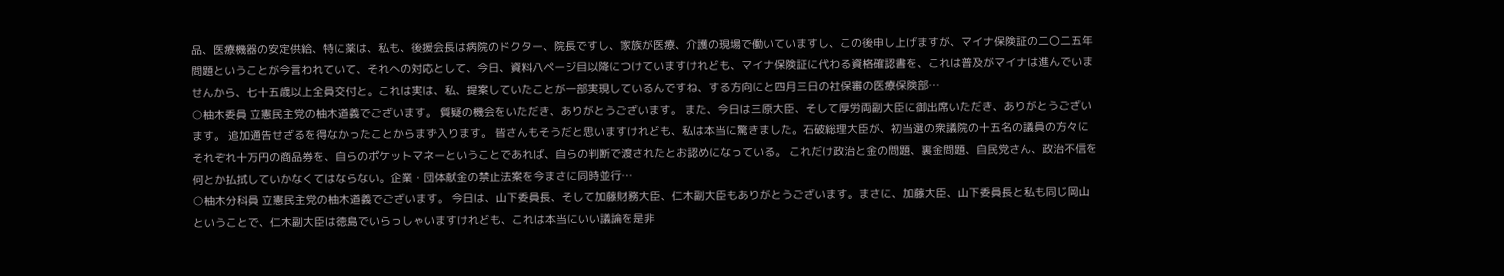品、医療機器の安定供給、特に薬は、私も、後援会長は病院のドクター、院長ですし、家族が医療、介護の現場で働いていますし、この後申し上げますが、マイナ保険証の二〇二五年問題ということが今言われていて、それへの対応として、今日、資料八ページ目以降につけていますけれども、マイナ保険証に代わる資格確認書を、これは普及がマイナは進んでいませんから、七十五歳以上全員交付と。これは実は、私、提案していたことが一部実現しているんですね、する方向にと四月三日の社保審の医療保険部…
○柚木委員 立憲民主党の柚木道義でございます。 質疑の機会をいただき、ありがとうございます。 また、今日は三原大臣、そして厚労両副大臣に御出席いただき、ありがとうございます。 追加通告せざるを得なかったことからまず入ります。 皆さんもそうだと思いますけれども、私は本当に驚きました。石破総理大臣が、初当選の衆議院の十五名の議員の方々にそれぞれ十万円の商品券を、自らのポケットマネーということであれば、自らの判断で渡されたとお認めになっている。 これだけ政治と金の問題、裏金問題、自民党さん、政治不信を何とか払拭していかなくてはならない。企業・団体献金の禁止法案を今まさに同時並行…
○柚木分科員 立憲民主党の柚木道義でございます。 今日は、山下委員長、そして加藤財務大臣、仁木副大臣もありがとうございます。まさに、加藤大臣、山下委員長と私も同じ岡山ということで、仁木副大臣は徳島でいらっしゃいますけれども、これは本当にいい議論を是非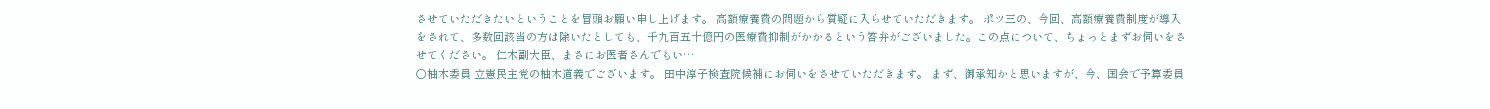させていただきたいということを冒頭お願い申し上げます。 高額療養費の問題から質疑に入らせていただきます。 ポツ三の、今回、高額療養費制度が導入をされて、多数回該当の方は除いたとしても、千九百五十億円の医療費抑制がかかるという答弁がございました。この点について、ちょっとまずお伺いをさせてください。 仁木副大臣、まさにお医者さんでもい…
○柚木委員 立憲民主党の柚木道義でございます。 田中淳子検査院候補にお伺いをさせていただきます。 まず、御承知かと思いますが、今、国会で予算委員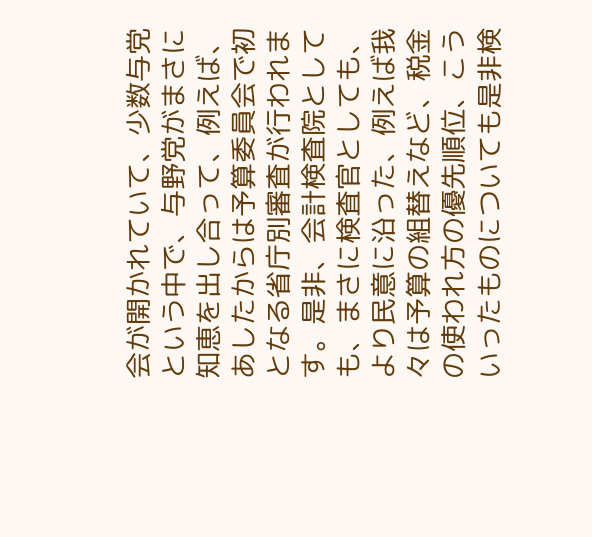会が開かれていて、少数与党という中で、与野党がまさに知恵を出し合って、例えば、あしたからは予算委員会で初となる省庁別審査が行われます。是非、会計検査院としても、まさに検査官としても、より民意に沿った、例えば我々は予算の組替えなど、税金の使われ方の優先順位、こういったものについても是非検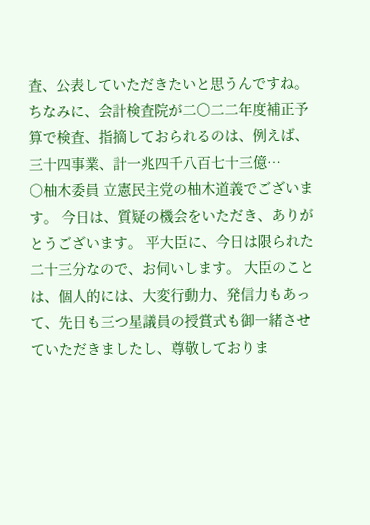査、公表していただきたいと思うんですね。 ちなみに、会計検査院が二〇二二年度補正予算で検査、指摘しておられるのは、例えば、三十四事業、計一兆四千八百七十三億…
○柚木委員 立憲民主党の柚木道義でございます。 今日は、質疑の機会をいただき、ありがとうございます。 平大臣に、今日は限られた二十三分なので、お伺いします。 大臣のことは、個人的には、大変行動力、発信力もあって、先日も三つ星議員の授賞式も御一緒させていただきましたし、尊敬しておりま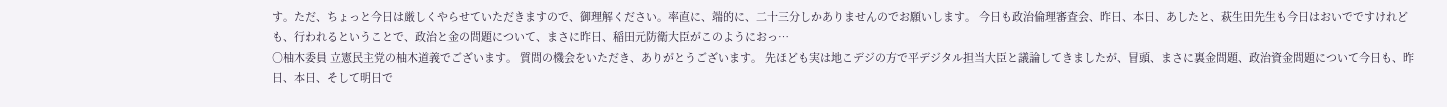す。ただ、ちょっと今日は厳しくやらせていただきますので、御理解ください。率直に、端的に、二十三分しかありませんのでお願いします。 今日も政治倫理審査会、昨日、本日、あしたと、萩生田先生も今日はおいでですけれども、行われるということで、政治と金の問題について、まさに昨日、稲田元防衛大臣がこのようにおっ…
○柚木委員 立憲民主党の柚木道義でございます。 質問の機会をいただき、ありがとうございます。 先ほども実は地こデジの方で平デジタル担当大臣と議論してきましたが、冒頭、まさに裏金問題、政治資金問題について今日も、昨日、本日、そして明日で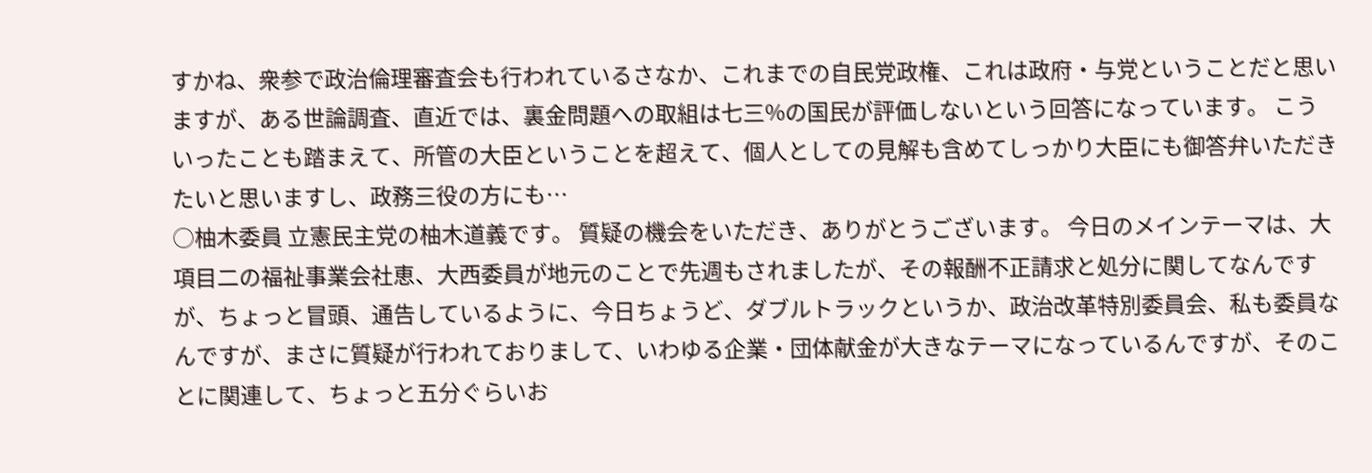すかね、衆参で政治倫理審査会も行われているさなか、これまでの自民党政権、これは政府・与党ということだと思いますが、ある世論調査、直近では、裏金問題への取組は七三%の国民が評価しないという回答になっています。 こういったことも踏まえて、所管の大臣ということを超えて、個人としての見解も含めてしっかり大臣にも御答弁いただきたいと思いますし、政務三役の方にも…
○柚木委員 立憲民主党の柚木道義です。 質疑の機会をいただき、ありがとうございます。 今日のメインテーマは、大項目二の福祉事業会社恵、大西委員が地元のことで先週もされましたが、その報酬不正請求と処分に関してなんですが、ちょっと冒頭、通告しているように、今日ちょうど、ダブルトラックというか、政治改革特別委員会、私も委員なんですが、まさに質疑が行われておりまして、いわゆる企業・団体献金が大きなテーマになっているんですが、そのことに関連して、ちょっと五分ぐらいお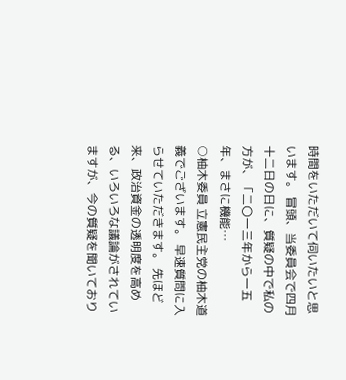時間をいただいて伺いたいと思います。 冒頭、当委員会で四月十二日の日に、質疑の中で私の方が、「二〇一三年から一五年、まさに機能…
○柚木委員 立憲民主党の柚木道義でございます。 早速質問に入らせていただきます。 先ほど来、政治資金の透明度を高める、いろいろな議論がされていますが、今の質疑を聞いており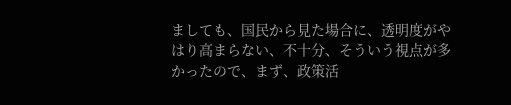ましても、国民から見た場合に、透明度がやはり高まらない、不十分、そういう視点が多かったので、まず、政策活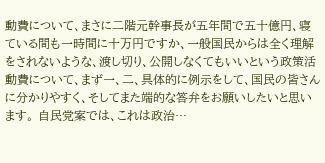動費について、まさに二階元幹事長が五年間で五十億円、寝ている間も一時間に十万円ですか、一般国民からは全く理解をされないような、渡し切り、公開しなくてもいいという政策活動費について、まず一、二、具体的に例示をして、国民の皆さんに分かりやすく、そしてまた端的な答弁をお願いしたいと思います。 自民党案では、これは政治…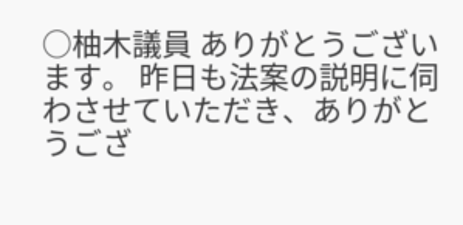○柚木議員 ありがとうございます。 昨日も法案の説明に伺わさせていただき、ありがとうござ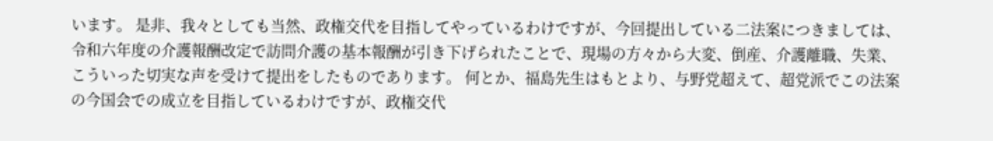います。 是非、我々としても当然、政権交代を目指してやっているわけですが、今回提出している二法案につきましては、令和六年度の介護報酬改定で訪問介護の基本報酬が引き下げられたことで、現場の方々から大変、倒産、介護離職、失業、こういった切実な声を受けて提出をしたものであります。 何とか、福島先生はもとより、与野党超えて、超党派でこの法案の今国会での成立を目指しているわけですが、政権交代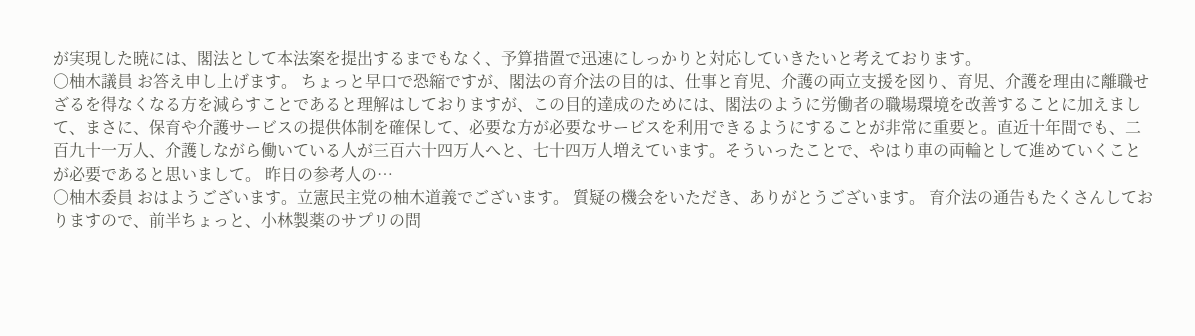が実現した暁には、閣法として本法案を提出するまでもなく、予算措置で迅速にしっかりと対応していきたいと考えております。
○柚木議員 お答え申し上げます。 ちょっと早口で恐縮ですが、閣法の育介法の目的は、仕事と育児、介護の両立支援を図り、育児、介護を理由に離職せざるを得なくなる方を減らすことであると理解はしておりますが、この目的達成のためには、閣法のように労働者の職場環境を改善することに加えまして、まさに、保育や介護サービスの提供体制を確保して、必要な方が必要なサービスを利用できるようにすることが非常に重要と。直近十年間でも、二百九十一万人、介護しながら働いている人が三百六十四万人へと、七十四万人増えています。そういったことで、やはり車の両輪として進めていくことが必要であると思いまして。 昨日の参考人の…
○柚木委員 おはようございます。立憲民主党の柚木道義でございます。 質疑の機会をいただき、ありがとうございます。 育介法の通告もたくさんしておりますので、前半ちょっと、小林製薬のサプリの問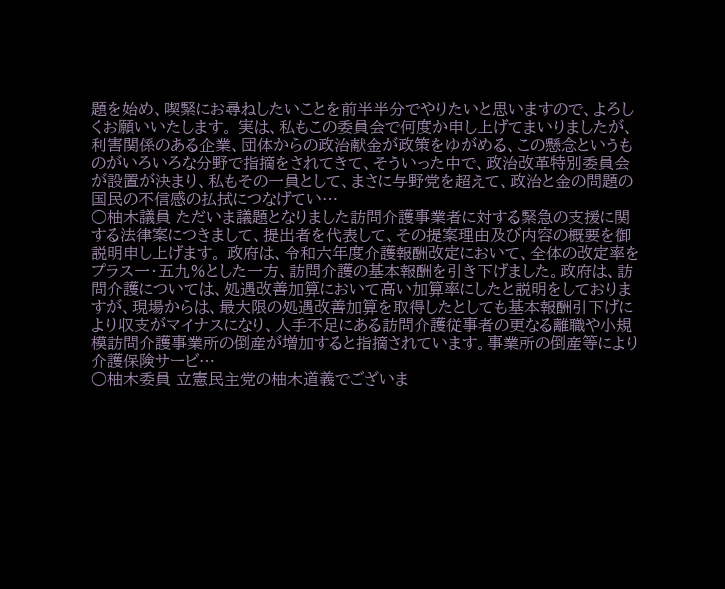題を始め、喫緊にお尋ねしたいことを前半半分でやりたいと思いますので、よろしくお願いいたします。 実は、私もこの委員会で何度か申し上げてまいりましたが、利害関係のある企業、団体からの政治献金が政策をゆがめる、この懸念というものがいろいろな分野で指摘をされてきて、そういった中で、政治改革特別委員会が設置が決まり、私もその一員として、まさに与野党を超えて、政治と金の問題の国民の不信感の払拭につなげてい…
○柚木議員 ただいま議題となりました訪問介護事業者に対する緊急の支援に関する法律案につきまして、提出者を代表して、その提案理由及び内容の概要を御説明申し上げます。 政府は、令和六年度介護報酬改定において、全体の改定率をプラス一・五九%とした一方、訪問介護の基本報酬を引き下げました。政府は、訪問介護については、処遇改善加算において高い加算率にしたと説明をしておりますが、現場からは、最大限の処遇改善加算を取得したとしても基本報酬引下げにより収支がマイナスになり、人手不足にある訪問介護従事者の更なる離職や小規模訪問介護事業所の倒産が増加すると指摘されています。事業所の倒産等により介護保険サービ…
○柚木委員 立憲民主党の柚木道義でございま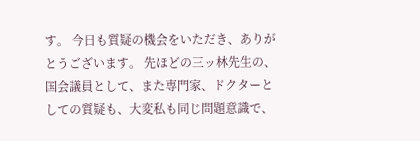す。 今日も質疑の機会をいただき、ありがとうございます。 先ほどの三ッ林先生の、国会議員として、また専門家、ドクターとしての質疑も、大変私も同じ問題意識で、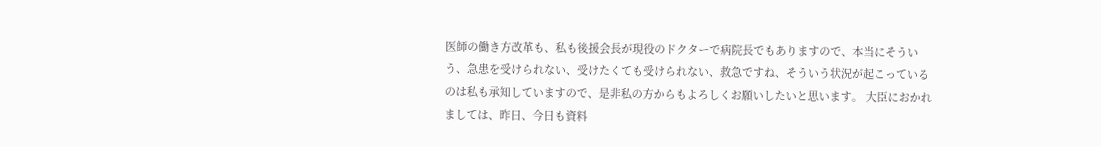医師の働き方改革も、私も後援会長が現役のドクターで病院長でもありますので、本当にそういう、急患を受けられない、受けたくても受けられない、救急ですね、そういう状況が起こっているのは私も承知していますので、是非私の方からもよろしくお願いしたいと思います。 大臣におかれましては、昨日、今日も資料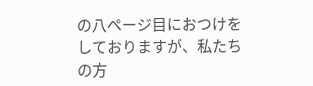の八ページ目におつけをしておりますが、私たちの方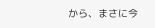から、まさに今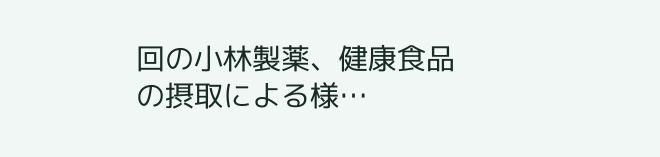回の小林製薬、健康食品の摂取による様…